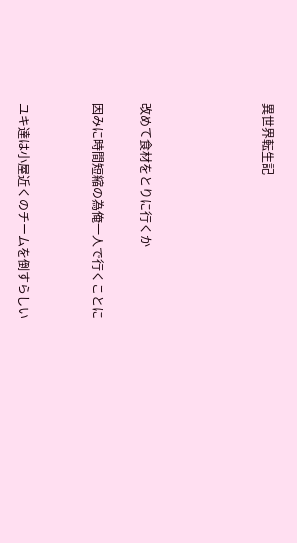異世界転生記




改めて食材をとりに行くか

因みに時間短縮の為俺一人で行くことに


ユキ達は小屋近くのチームを倒すらしい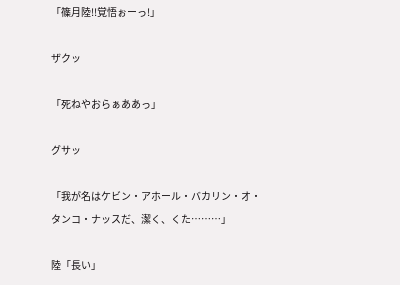「篠月陸!!覚悟ぉーっ!」

ザクッ

「死ねやおらぁああっ」

グサッ

「我が名はケビン・アホール・バカリン・オ・タンコ・ナッスだ、潔く、くた………」

陸「長い」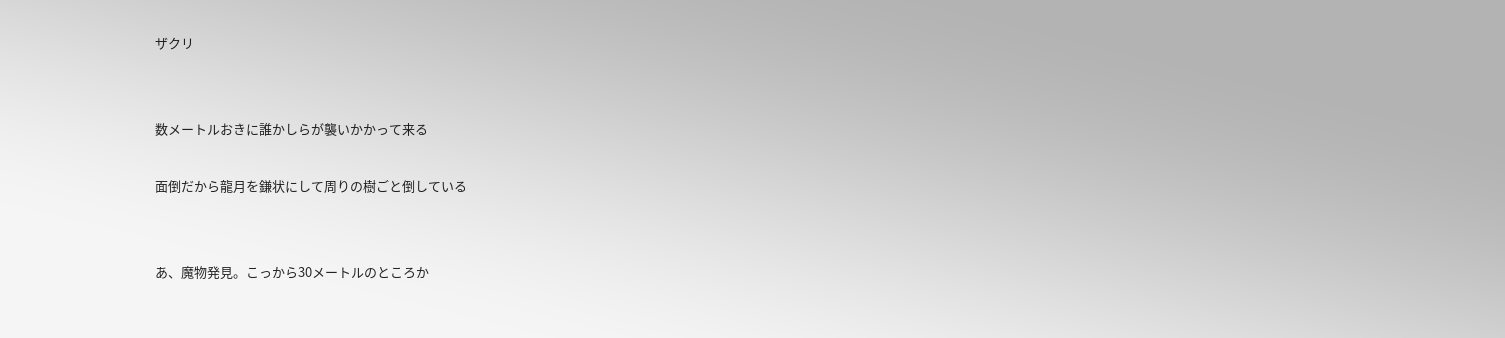ザクリ


数メートルおきに誰かしらが襲いかかって来る

面倒だから龍月を鎌状にして周りの樹ごと倒している


あ、魔物発見。こっから30メートルのところか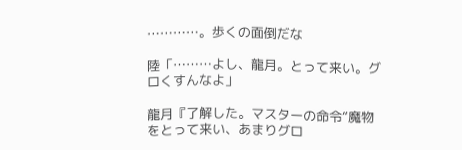…………。歩くの面倒だな

陸「………よし、龍月。とって来い。グロくすんなよ」

龍月『了解した。マスターの命令“魔物をとって来い、あまりグロ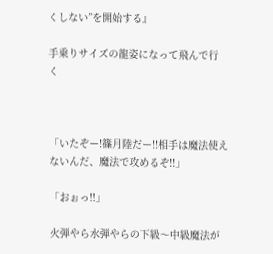くしない”を開始する』

手乗りサイズの龍姿になって飛んで行く



「いたぞー!篠月陸だー!!相手は魔法使えないんだ、魔法で攻めるぞ!!」

「おぉっ!!」

火弾やら水弾やらの下級〜中級魔法が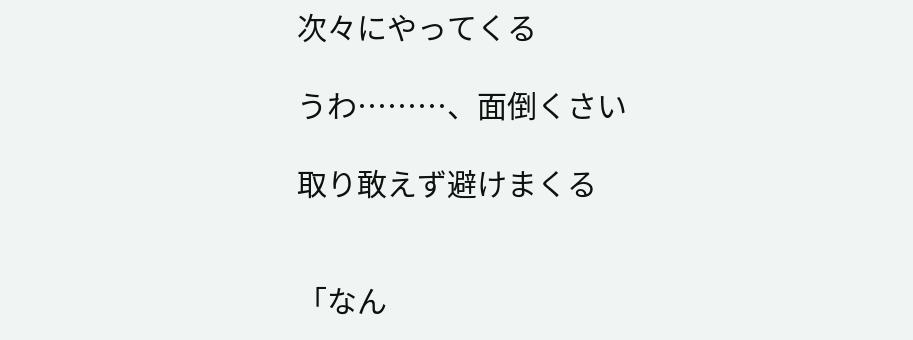次々にやってくる

うわ………、面倒くさい

取り敢えず避けまくる


「なん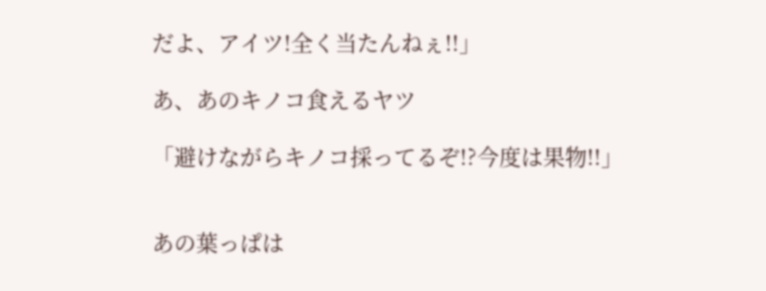だよ、アイツ!全く当たんねぇ!!」

あ、あのキノコ食えるヤツ

「避けながらキノコ採ってるぞ!?今度は果物!!」


あの葉っぱは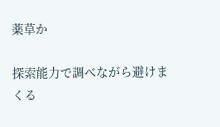薬草か

探索能力で調べながら避けまくる